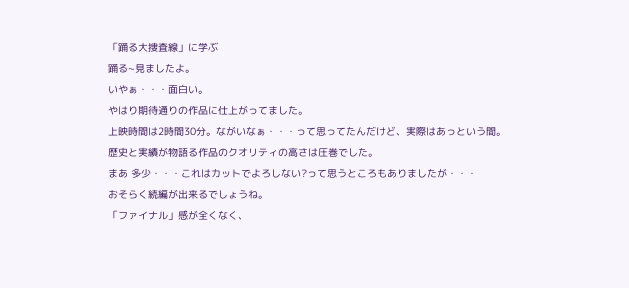「踊る大捜査線」に学ぶ
踊る~見ましたよ。
いやぁ・・・面白い。
やはり期待通りの作品に仕上がってました。
上映時間は2時間30分。ながいなぁ・・・って思ってたんだけど、実際はあっという間。
歴史と実績が物語る作品のクオリティの高さは圧巻でした。
まあ 多少・・・これはカットでよろしない?って思うところもありましたが・・・
おそらく続編が出来るでしょうね。
「ファイナル」感が全くなく、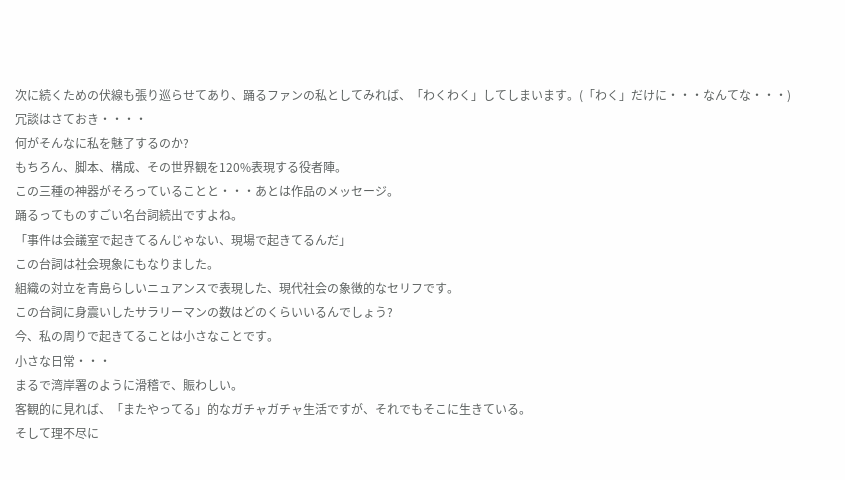次に続くための伏線も張り巡らせてあり、踊るファンの私としてみれば、「わくわく」してしまいます。(「わく」だけに・・・なんてな・・・)
冗談はさておき・・・・
何がそんなに私を魅了するのか?
もちろん、脚本、構成、その世界観を120%表現する役者陣。
この三種の神器がそろっていることと・・・あとは作品のメッセージ。
踊るってものすごい名台詞続出ですよね。
「事件は会議室で起きてるんじゃない、現場で起きてるんだ」
この台詞は社会現象にもなりました。
組織の対立を青島らしいニュアンスで表現した、現代社会の象徴的なセリフです。
この台詞に身震いしたサラリーマンの数はどのくらいいるんでしょう?
今、私の周りで起きてることは小さなことです。
小さな日常・・・
まるで湾岸署のように滑稽で、賑わしい。
客観的に見れば、「またやってる」的なガチャガチャ生活ですが、それでもそこに生きている。
そして理不尽に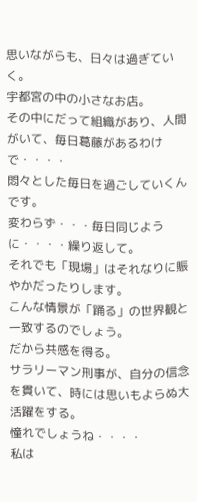思いながらも、日々は過ぎていく。
宇都宮の中の小さなお店。
その中にだって組織があり、人間がいて、毎日葛藤があるわけで・・・・
悶々とした毎日を過ごしていくんです。
変わらず・・・毎日同じように・・・・繰り返して。
それでも「現場」はそれなりに賑やかだったりします。
こんな情景が「踊る」の世界観と一致するのでしょう。
だから共感を得る。
サラリーマン刑事が、自分の信念を貫いて、時には思いもよらぬ大活躍をする。
憧れでしょうね・・・・
私は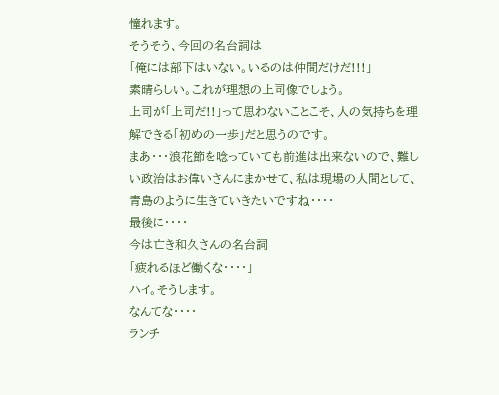憧れます。
そうそう、今回の名台詞は
「俺には部下はいない。いるのは仲間だけだ!!!」
素晴らしい。これが理想の上司像でしょう。
上司が「上司だ!!」って思わないことこそ、人の気持ちを理解できる「初めの一歩」だと思うのです。
まあ・・・浪花節を唸っていても前進は出来ないので、難しい政治はお偉いさんにまかせて、私は現場の人間として、青島のように生きていきたいですね・・・・
最後に・・・・
今は亡き和久さんの名台詞
「疲れるほど働くな・・・・」
ハイ。そうします。
なんてな・・・・
ランチ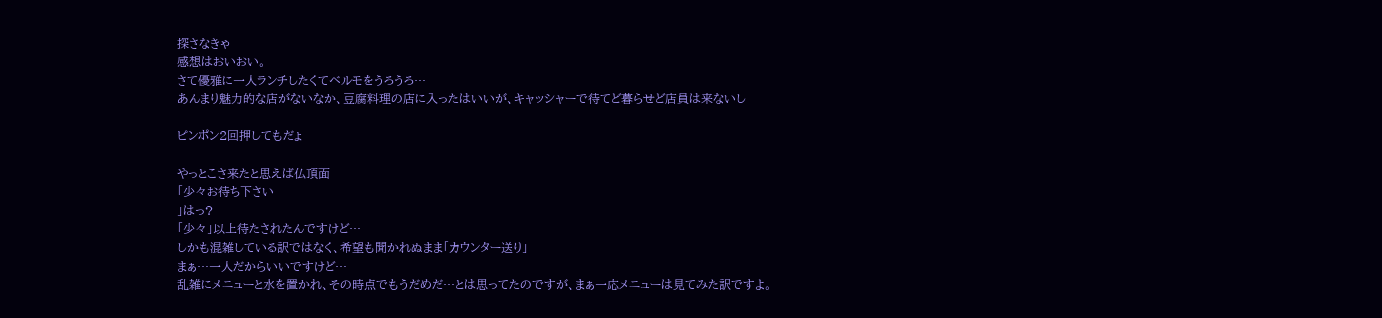探さなきゃ
感想はおいおい。
さて優雅に一人ランチしたくてベルモをうろうろ…
あんまり魅力的な店がないなか、豆腐料理の店に入ったはいいが、キャッシャーで待てど暮らせど店員は来ないし

ピンポン2回押してもだょ

やっとこさ来たと思えば仏頂面
「少々お待ち下さい
」はっ?
「少々」以上待たされたんですけど…
しかも混雑している訳ではなく、希望も聞かれぬまま「カウンター送り」
まぁ…一人だからいいですけど…
乱雑にメニューと水を置かれ、その時点でもうだめだ…とは思ってたのですが、まぁ一応メニューは見てみた訳ですよ。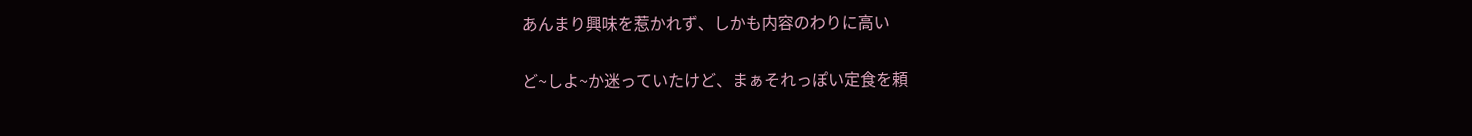あんまり興味を惹かれず、しかも内容のわりに高い

ど~しよ~か迷っていたけど、まぁそれっぽい定食を頼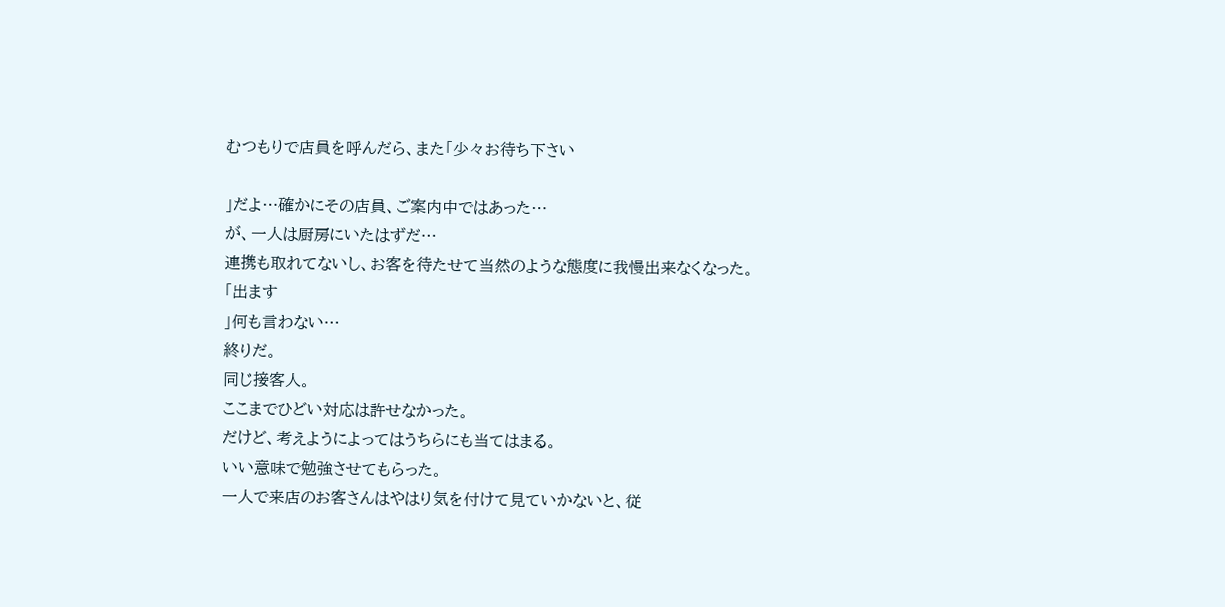むつもりで店員を呼んだら、また「少々お待ち下さい

」だよ…確かにその店員、ご案内中ではあった…
が、一人は厨房にいたはずだ…
連携も取れてないし、お客を待たせて当然のような態度に我慢出来なくなった。
「出ます
」何も言わない…
終りだ。
同じ接客人。
ここまでひどい対応は許せなかった。
だけど、考えようによってはうちらにも当てはまる。
いい意味で勉強させてもらった。
一人で来店のお客さんはやはり気を付けて見ていかないと、従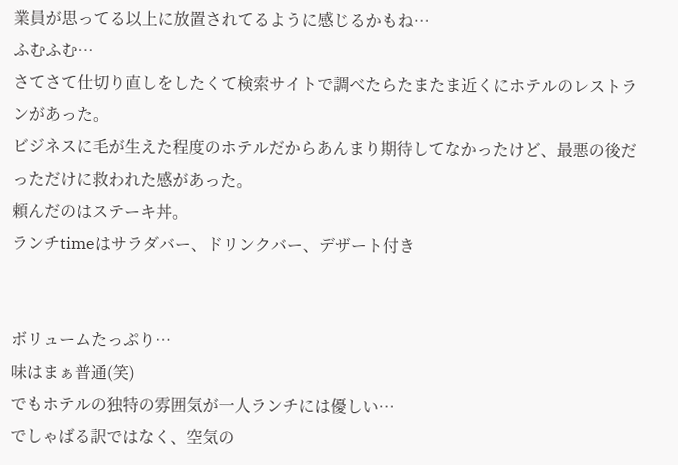業員が思ってる以上に放置されてるように感じるかもね…
ふむふむ…
さてさて仕切り直しをしたくて検索サイトで調べたらたまたま近くにホテルのレストランがあった。
ビジネスに毛が生えた程度のホテルだからあんまり期待してなかったけど、最悪の後だっただけに救われた感があった。
頼んだのはステーキ丼。
ランチtimeはサラダバー、ドリンクバー、デザート付き


ボリュームたっぷり…
味はまぁ普通(笑)
でもホテルの独特の雰囲気が一人ランチには優しい…
でしゃばる訳ではなく、空気の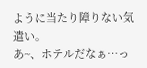ように当たり障りない気遣い。
あ~、ホテルだなぁ…っ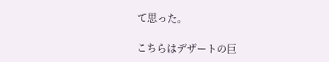て思った。

こちらはデザートの巨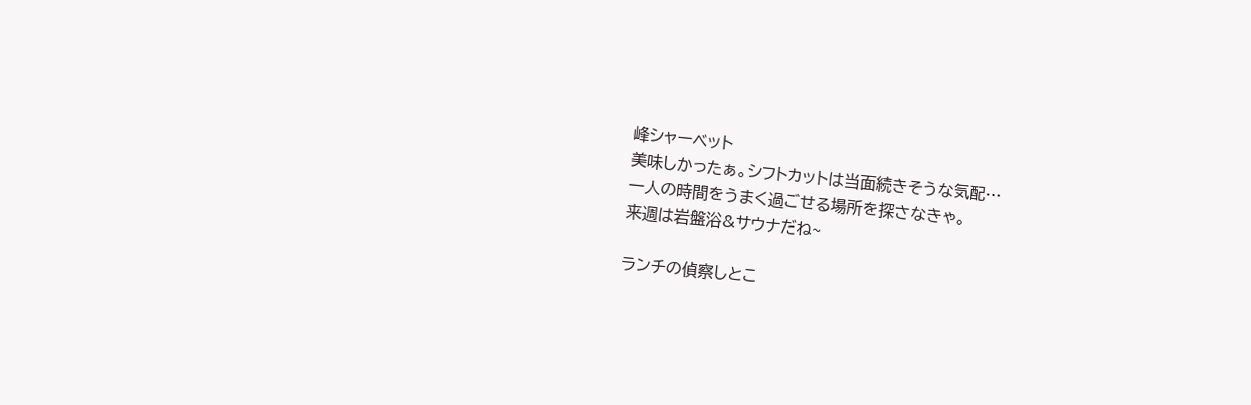峰シャーベット
美味しかったぁ。シフトカットは当面続きそうな気配…
一人の時間をうまく過ごせる場所を探さなきゃ。
来週は岩盤浴&サウナだね~

ランチの偵察しとこ